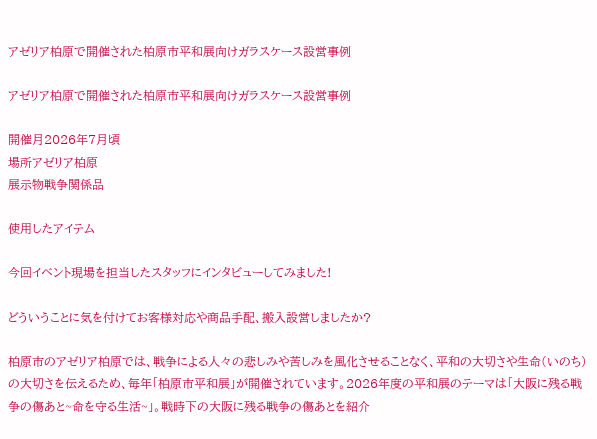アゼリア柏原で開催された柏原市平和展向けガラスケース設営事例

アゼリア柏原で開催された柏原市平和展向けガラスケース設営事例

開催月2026年7月頃
場所アゼリア柏原
展示物戦争関係品

使用したアイテム

今回イベント現場を担当したスタッフにインタビューしてみました!

どういうことに気を付けてお客様対応や商品手配、搬入設営しましたか?

柏原市のアゼリア柏原では、戦争による人々の悲しみや苦しみを風化させることなく、平和の大切さや生命(いのち)の大切さを伝えるため、毎年「柏原市平和展」が開催されています。2026年度の平和展のテーマは「大阪に残る戦争の傷あと~命を守る生活~」。戦時下の大阪に残る戦争の傷あとを紹介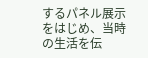するパネル展示をはじめ、当時の生活を伝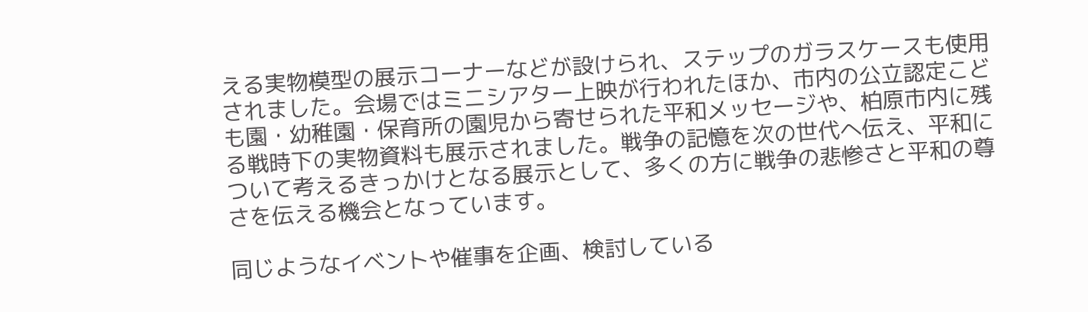える実物模型の展示コーナーなどが設けられ、ステップのガラスケースも使用されました。会場ではミニシアター上映が行われたほか、市内の公立認定こども園・幼稚園・保育所の園児から寄せられた平和メッセージや、柏原市内に残る戦時下の実物資料も展示されました。戦争の記憶を次の世代へ伝え、平和について考えるきっかけとなる展示として、多くの方に戦争の悲惨さと平和の尊さを伝える機会となっています。

同じようなイベントや催事を企画、検討している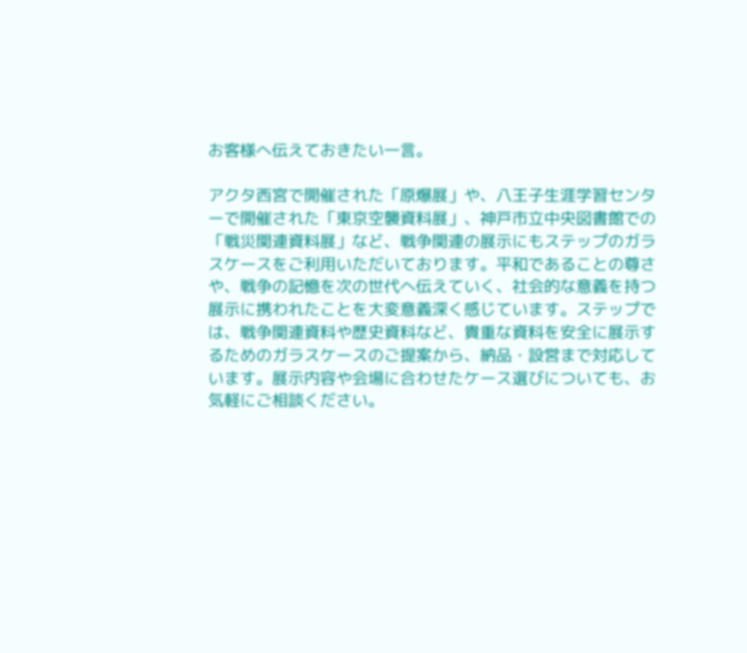お客様へ伝えておきたい一言。

アクタ西宮で開催された「原爆展」や、八王子生涯学習センターで開催された「東京空襲資料展」、神戸市立中央図書館での「戦災関連資料展」など、戦争関連の展示にもステップのガラスケースをご利用いただいております。平和であることの尊さや、戦争の記憶を次の世代へ伝えていく、社会的な意義を持つ展示に携われたことを大変意義深く感じています。ステップでは、戦争関連資料や歴史資料など、貴重な資料を安全に展示するためのガラスケースのご提案から、納品・設営まで対応しています。展示内容や会場に合わせたケース選びについても、お気軽にご相談ください。